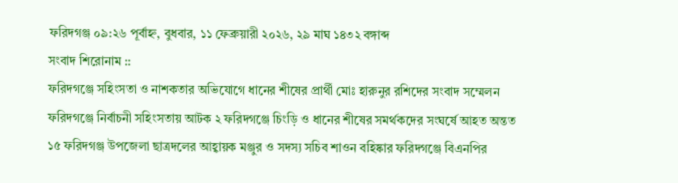ফরিদগঞ্জ ০৯:২৬ পূর্বাহ্ন, বুধবার, ১১ ফেব্রুয়ারী ২০২৬, ২৯ মাঘ ১৪৩২ বঙ্গাব্দ
সংবাদ শিরোনাম ::
ফরিদগঞ্জে সহিংসতা ও নাশকতার অভিযোগে ধানের শীষের প্রার্থী মোঃ হারুনুর রশিদের সংবাদ সম্মেলন ফরিদগঞ্জে নির্বাচনী সহিংসতায় আটক ২ ফরিদগঞ্জে চিংড়ি ও ধানের শীষের সমর্থকদের সংঘর্ষে আহত অন্তত ১৫ ফরিদগঞ্জ উপজেলা ছাত্রদলের আহ্বায়ক মঞ্জুর ও সদস্য সচিব শাওন বহিষ্কার ফরিদগঞ্জে বিএনপির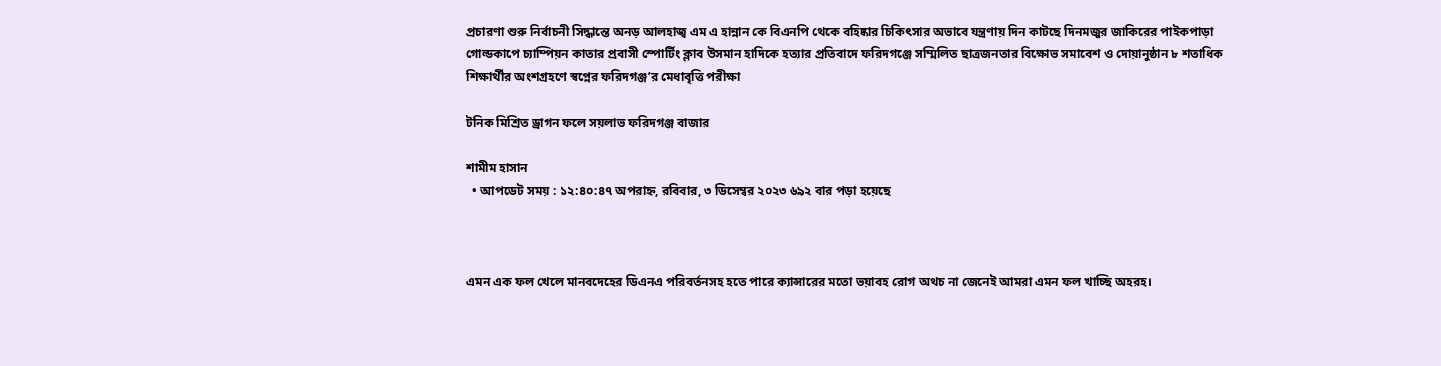প্রচারণা শুরু নির্বাচনী সিদ্ধান্তে অনড় আলহাজ্ব এম এ হান্নান কে বিএনপি থেকে বহিষ্কার চিকিৎসার অভাবে যন্ত্রণায় দিন কাটছে দিনমজুর জাকিরের পাইকপাড়া গোল্ডকাপে চ্যাম্পিয়ন কাতার প্রবাসী স্পোর্টিং ক্লাব উসমান হাদিকে হত্যার প্রতিবাদে ফরিদগঞ্জে সম্মিলিত ছাত্রজনতার বিক্ষোভ সমাবেশ ও দোয়ানুষ্ঠান ৮ শতাধিক শিক্ষার্থীর অংশগ্রহণে স্বপ্নের ফরিদগঞ্জ’র মেধাবৃত্তি পরীক্ষা

টনিক মিশ্রিত ড্রাগন ফলে সয়লাভ ফরিদগঞ্জ বাজার

শামীম হাসান
  • আপডেট সময় : ১২:৪০:৪৭ অপরাহ্ন, রবিবার, ৩ ডিসেম্বর ২০২৩ ৬৯২ বার পড়া হয়েছে



এমন এক ফল খেলে মানবদেহের ডিএনএ পরিবর্তনসহ হতে পারে ক্যান্সারের মতো ভয়াবহ রোগ অথচ না জেনেই আমরা এমন ফল খাচ্ছি অহরহ।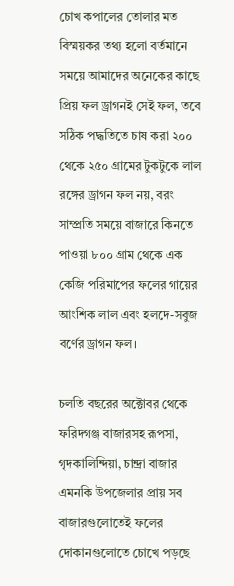চোখ কপালের তোলার মত বিস্ময়কর তথ্য হলো বর্তমানে সময়ে আমাদের অনেকের কাছে প্রিয় ফল ড্রাগনই সেই ফল, তবে সঠিক পদ্ধতিতে চাষ করা ২০০ থেকে ২৫০ গ্রামের টুকটুকে লাল রঙ্গের ড্রাগন ফল নয়, বরং সাম্প্রতি সময়ে বাজারে কিনতে পাওয়া ৮০০ গ্রাম থেকে এক কেজি পরিমাপের ফলের গায়ের আংশিক লাল এবং হলদে-সবুজ বর্ণের ড্রাগন ফল।

চলতি বছরের অক্টোবর থেকে ফরিদগঞ্জ বাজারসহ রূপসা, গৃদকালিন্দিয়া, চান্দ্রা বাজার এমনকি উপজেলার প্রায় সব বাজারগুলোতেই ফলের দোকানগুলোতে চোখে পড়ছে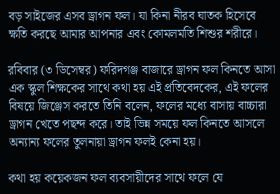বড় সাইজের এসব ড্রাগন ফল। যা কিনা নীরব ঘাতক হিসেবে ক্ষতি করছে আমার আপনার এবং কোমলমতি শিশুর শরীরে।

রবিবার (৩ ডিসেম্বর) ফরিদগঞ্জ বাজারে ড্রাগন ফল কিনতে আসা এক স্কুল শিক্ষকের সাথে কথা হয় এই প্রতিবেদকের, এই ফলের বিষয়ে জিঞ্জেস করতে তিনি বলেন, ফলের মধ্যে বাসায় বাচ্চারা ড্রাগন খেতে পছন্দ করে। তাই ভিন্ন সময়ে ফল কিনতে আসলে অন্যান্য ফলের তুলনায়া ড্রাগন ফলই কেনা হয়।

কথা হয় কয়েকজন ফল ব্যবসায়ীদের সাথে ফলে যে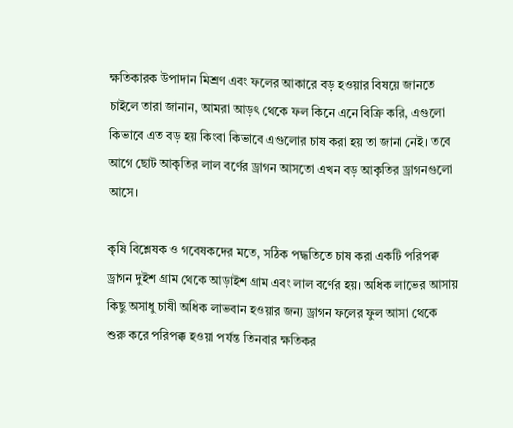ক্ষতিকারক উপাদান মিশ্রণ এবং ফলের আকারে বড় হওয়ার বিষয়ে জানতে চাইলে তারা জানান, আমরা আড়ৎ থেকে ফল কিনে এনে বিক্রি করি, এগুলো কিভাবে এত বড় হয় কিংবা কিভাবে এগুলোর চাষ করা হয় তা জানা নেই। তবে আগে ছোট আকৃতির লাল বর্ণের ড্রাগন আসতো এখন বড় আকৃতির ড্রাগনগুলো আসে।

কৃষি বিশ্লেষক ও গবেষকদের মতে, সঠিক পদ্ধতিতে চাষ করা একটি পরিপক্ব ড্রাগন দুইশ গ্রাম থেকে আড়াইশ গ্রাম এবং লাল বর্ণের হয়। অধিক লাভের আসায় কিছু অসাধু চাষী অধিক লাভবান হওয়ার জন্য ড্রাগন ফলের ফুল আসা থেকে শুরু করে পরিপক্ক হওয়া পর্যন্ত তিনবার ক্ষতিকর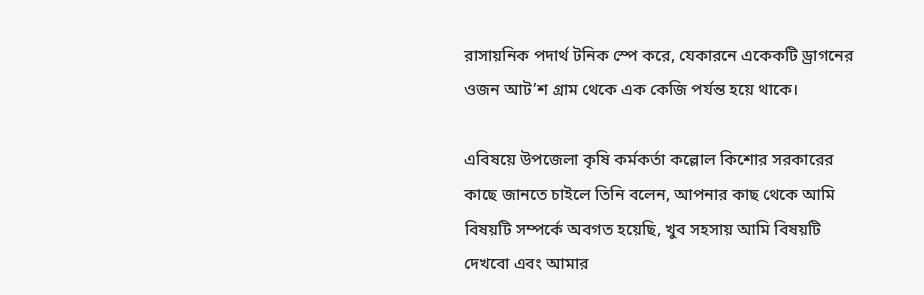রাসায়নিক পদার্থ টনিক স্পে করে, যেকারনে একেকটি ড্রাগনের ওজন আট’শ গ্রাম থেকে এক কেজি পর্যন্ত হয়ে থাকে।

এবিষয়ে উপজেলা কৃষি কর্মকর্তা কল্লোল কিশোর সরকারের কাছে জানতে চাইলে তিনি বলেন, আপনার কাছ থেকে আমি বিষয়টি সম্পর্কে অবগত হয়েছি, খুব সহসায় আমি বিষয়টি দেখবো এবং আমার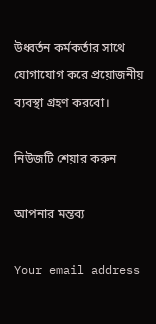উধ্বর্তন কর্মকর্তার সাথে যোগাযোগ করে প্রয়োজনীয় ব্যবস্থা গ্রহণ করবো।

নিউজটি শেয়ার করুন

আপনার মন্তব্য

Your email address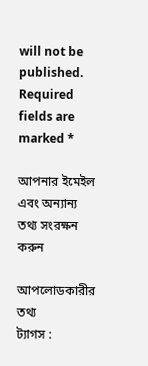will not be published. Required fields are marked *

আপনার ইমেইল এবং অন্যান্য তথ্য সংরক্ষন করুন

আপলোডকারীর তথ্য
ট্যাগস :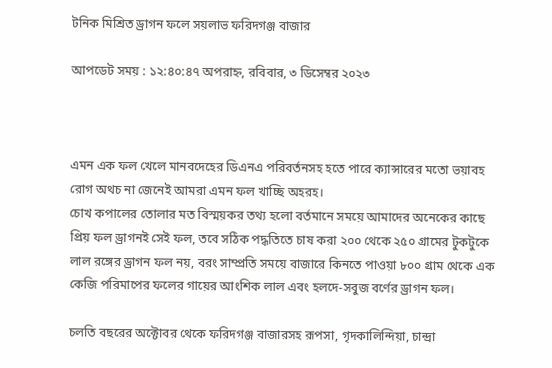টনিক মিশ্রিত ড্রাগন ফলে সয়লাভ ফরিদগঞ্জ বাজার

আপডেট সময় : ১২:৪০:৪৭ অপরাহ্ন, রবিবার, ৩ ডিসেম্বর ২০২৩



এমন এক ফল খেলে মানবদেহের ডিএনএ পরিবর্তনসহ হতে পারে ক্যান্সারের মতো ভয়াবহ রোগ অথচ না জেনেই আমরা এমন ফল খাচ্ছি অহরহ।
চোখ কপালের তোলার মত বিস্ময়কর তথ্য হলো বর্তমানে সময়ে আমাদের অনেকের কাছে প্রিয় ফল ড্রাগনই সেই ফল, তবে সঠিক পদ্ধতিতে চাষ করা ২০০ থেকে ২৫০ গ্রামের টুকটুকে লাল রঙ্গের ড্রাগন ফল নয়, বরং সাম্প্রতি সময়ে বাজারে কিনতে পাওয়া ৮০০ গ্রাম থেকে এক কেজি পরিমাপের ফলের গায়ের আংশিক লাল এবং হলদে-সবুজ বর্ণের ড্রাগন ফল।

চলতি বছরের অক্টোবর থেকে ফরিদগঞ্জ বাজারসহ রূপসা, গৃদকালিন্দিয়া, চান্দ্রা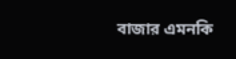বাজার এমনকি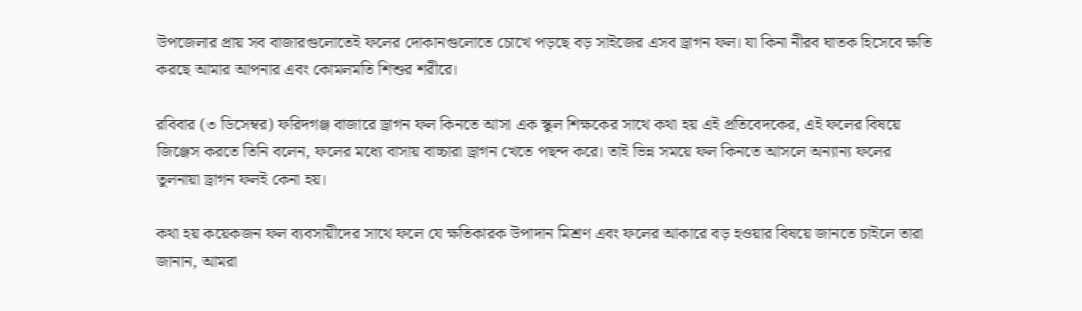উপজেলার প্রায় সব বাজারগুলোতেই ফলের দোকানগুলোতে চোখে পড়ছে বড় সাইজের এসব ড্রাগন ফল। যা কিনা নীরব ঘাতক হিসেবে ক্ষতি করছে আমার আপনার এবং কোমলমতি শিশুর শরীরে।

রবিবার (৩ ডিসেম্বর) ফরিদগঞ্জ বাজারে ড্রাগন ফল কিনতে আসা এক স্কুল শিক্ষকের সাথে কথা হয় এই প্রতিবেদকের, এই ফলের বিষয়ে জিঞ্জেস করতে তিনি বলেন, ফলের মধ্যে বাসায় বাচ্চারা ড্রাগন খেতে পছন্দ করে। তাই ভিন্ন সময়ে ফল কিনতে আসলে অন্যান্য ফলের তুলনায়া ড্রাগন ফলই কেনা হয়।

কথা হয় কয়েকজন ফল ব্যবসায়ীদের সাথে ফলে যে ক্ষতিকারক উপাদান মিশ্রণ এবং ফলের আকারে বড় হওয়ার বিষয়ে জানতে চাইলে তারা জানান, আমরা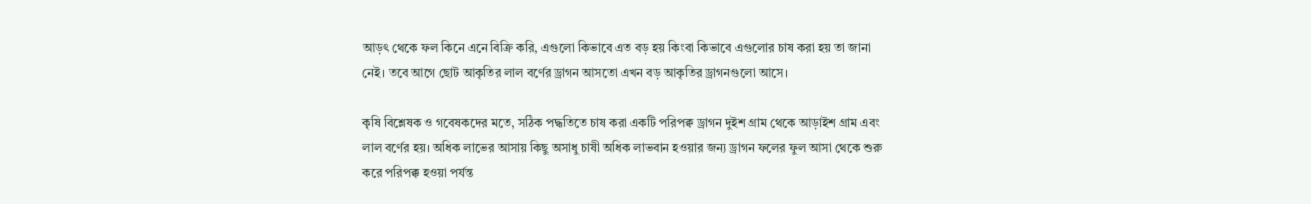আড়ৎ থেকে ফল কিনে এনে বিক্রি করি, এগুলো কিভাবে এত বড় হয় কিংবা কিভাবে এগুলোর চাষ করা হয় তা জানা নেই। তবে আগে ছোট আকৃতির লাল বর্ণের ড্রাগন আসতো এখন বড় আকৃতির ড্রাগনগুলো আসে।

কৃষি বিশ্লেষক ও গবেষকদের মতে, সঠিক পদ্ধতিতে চাষ করা একটি পরিপক্ব ড্রাগন দুইশ গ্রাম থেকে আড়াইশ গ্রাম এবং লাল বর্ণের হয়। অধিক লাভের আসায় কিছু অসাধু চাষী অধিক লাভবান হওয়ার জন্য ড্রাগন ফলের ফুল আসা থেকে শুরু করে পরিপক্ক হওয়া পর্যন্ত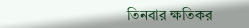তিনবার ক্ষতিকর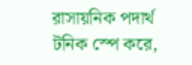রাসায়নিক পদার্থ টনিক স্পে করে,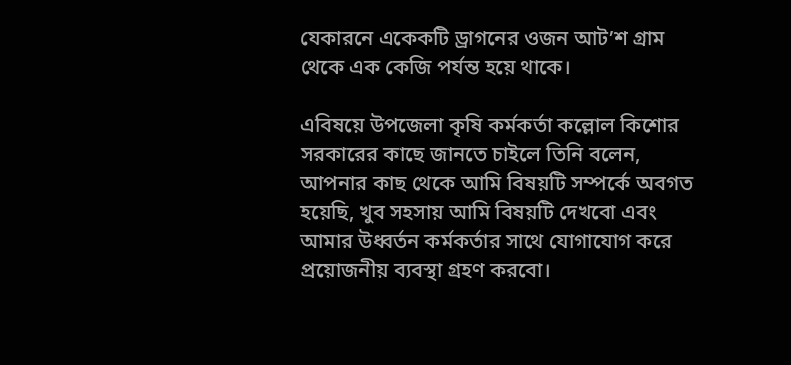যেকারনে একেকটি ড্রাগনের ওজন আট’শ গ্রাম থেকে এক কেজি পর্যন্ত হয়ে থাকে।

এবিষয়ে উপজেলা কৃষি কর্মকর্তা কল্লোল কিশোর সরকারের কাছে জানতে চাইলে তিনি বলেন, আপনার কাছ থেকে আমি বিষয়টি সম্পর্কে অবগত হয়েছি, খুব সহসায় আমি বিষয়টি দেখবো এবং আমার উধ্বর্তন কর্মকর্তার সাথে যোগাযোগ করে প্রয়োজনীয় ব্যবস্থা গ্রহণ করবো।